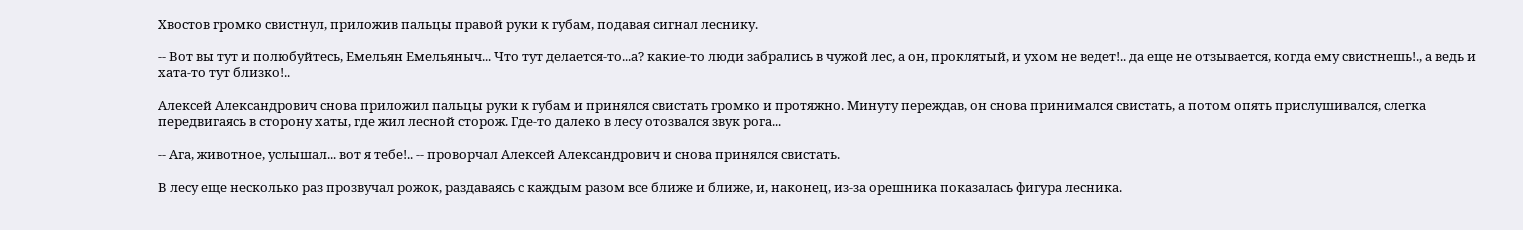Хвостов громко свистнул, приложив пальцы правой руки к губам, подавая сигнал леснику.

-- Вот вы тут и полюбуйтесь, Емельян Емельяныч... Что тут делается-то...а? какие-то люди забрались в чужой лес, а он, проклятый, и ухом не ведет!.. да еще не отзывается, когда ему свистнешь!., а ведь и хата-то тут близко!..

Алексей Александрович снова приложил пальцы руки к губам и принялся свистать громко и протяжно. Минуту переждав, он снова принимался свистать, а потом опять прислушивался, слегка передвигаясь в сторону хаты, где жил лесной сторож. Где-то далеко в лесу отозвался звук рога...

-- Ага, животное, услышал... вот я тебе!.. -- проворчал Алексей Александрович и снова принялся свистать.

В лесу еще несколько раз прозвучал рожок, раздаваясь с каждым разом все ближе и ближе, и, наконец, из-за орешника показалась фигура лесника.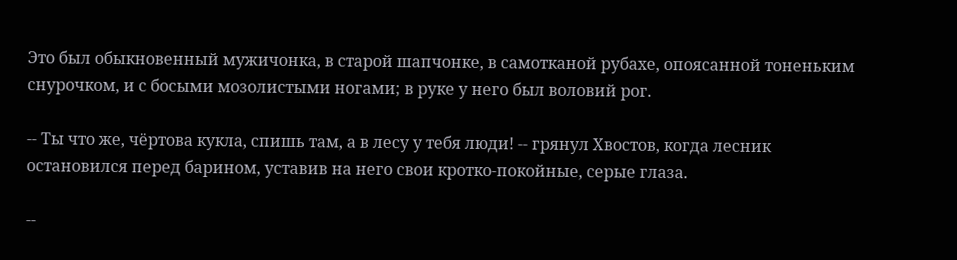Это был обыкновенный мужичонка, в старой шапчонке, в самотканой рубахе, опоясанной тоненьким снурочком, и с босыми мозолистыми ногами; в руке у него был воловий рог.

-- Ты что же, чёртова кукла, спишь там, а в лесу у тебя люди! -- грянул Хвостов, когда лесник остановился перед барином, уставив на него свои кротко-покойные, серые глаза.

--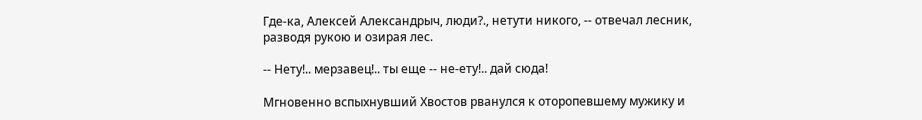Где-ка, Алексей Александрыч, люди?., нетути никого, -- отвечал лесник, разводя рукою и озирая лес.

-- Нету!.. мерзавец!.. ты еще -- не-ету!.. дай сюда!

Мгновенно вспыхнувший Хвостов рванулся к оторопевшему мужику и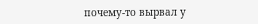почему-то вырвал у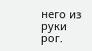него из руки рог.